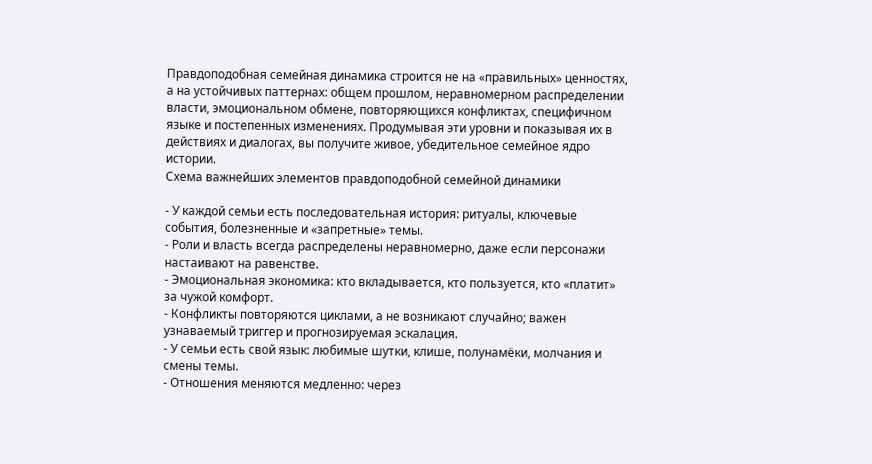Правдоподобная семейная динамика строится не на «правильных» ценностях, а на устойчивых паттернах: общем прошлом, неравномерном распределении власти, эмоциональном обмене, повторяющихся конфликтах, специфичном языке и постепенных изменениях. Продумывая эти уровни и показывая их в действиях и диалогах, вы получите живое, убедительное семейное ядро истории.
Схема важнейших элементов правдоподобной семейной динамики

- У каждой семьи есть последовательная история: ритуалы, ключевые события, болезненные и «запретные» темы.
- Роли и власть всегда распределены неравномерно, даже если персонажи настаивают на равенстве.
- Эмоциональная экономика: кто вкладывается, кто пользуется, кто «платит» за чужой комфорт.
- Конфликты повторяются циклами, а не возникают случайно; важен узнаваемый триггер и прогнозируемая эскалация.
- У семьи есть свой язык: любимые шутки, клише, полунамёки, молчания и смены темы.
- Отношения меняются медленно: через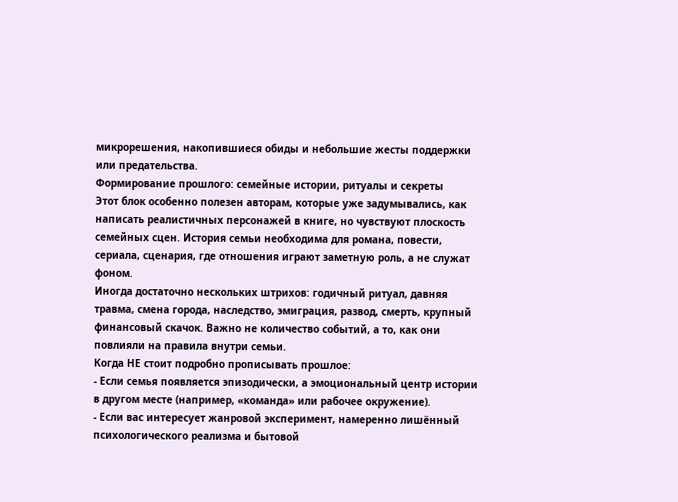микрорешения, накопившиеся обиды и небольшие жесты поддержки или предательства.
Формирование прошлого: семейные истории, ритуалы и секреты
Этот блок особенно полезен авторам, которые уже задумывались, как написать реалистичных персонажей в книге, но чувствуют плоскость семейных сцен. История семьи необходима для романа, повести, сериала, сценария, где отношения играют заметную роль, а не служат фоном.
Иногда достаточно нескольких штрихов: годичный ритуал, давняя травма, смена города, наследство, эмиграция, развод, смерть, крупный финансовый скачок. Важно не количество событий, а то, как они повлияли на правила внутри семьи.
Когда НЕ стоит подробно прописывать прошлое:
- Если семья появляется эпизодически, а эмоциональный центр истории в другом месте (например, «команда» или рабочее окружение).
- Если вас интересует жанровой эксперимент, намеренно лишённый психологического реализма и бытовой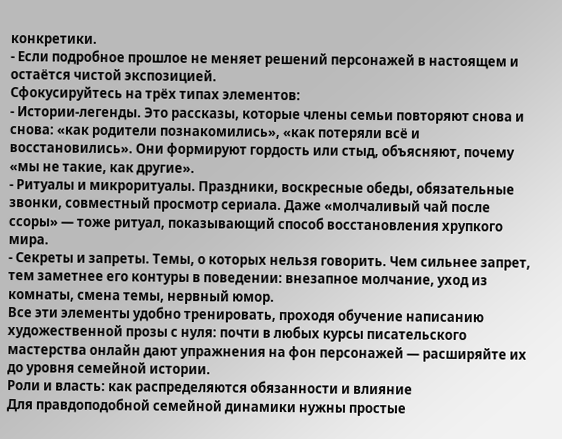конкретики.
- Если подробное прошлое не меняет решений персонажей в настоящем и остаётся чистой экспозицией.
Сфокусируйтесь на трёх типах элементов:
- Истории-легенды. Это рассказы, которые члены семьи повторяют снова и снова: «как родители познакомились», «как потеряли всё и восстановились». Они формируют гордость или стыд, объясняют, почему «мы не такие, как другие».
- Ритуалы и микроритуалы. Праздники, воскресные обеды, обязательные звонки, совместный просмотр сериала. Даже «молчаливый чай после ссоры» — тоже ритуал, показывающий способ восстановления хрупкого мира.
- Секреты и запреты. Темы, о которых нельзя говорить. Чем сильнее запрет, тем заметнее его контуры в поведении: внезапное молчание, уход из комнаты, смена темы, нервный юмор.
Все эти элементы удобно тренировать, проходя обучение написанию художественной прозы с нуля: почти в любых курсы писательского мастерства онлайн дают упражнения на фон персонажей — расширяйте их до уровня семейной истории.
Роли и власть: как распределяются обязанности и влияние
Для правдоподобной семейной динамики нужны простые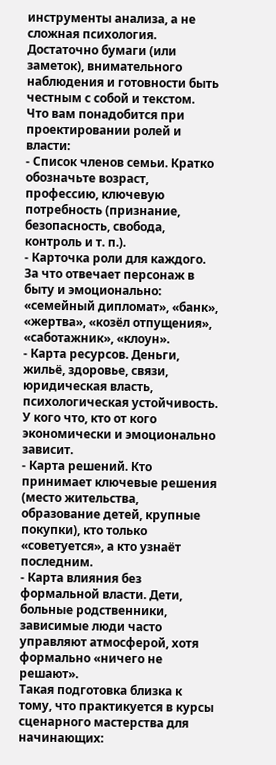инструменты анализа, а не сложная психология. Достаточно бумаги (или заметок), внимательного наблюдения и готовности быть честным с собой и текстом.
Что вам понадобится при проектировании ролей и власти:
- Список членов семьи. Кратко обозначьте возраст, профессию, ключевую потребность (признание, безопасность, свобода, контроль и т. п.).
- Карточка роли для каждого. За что отвечает персонаж в быту и эмоционально: «семейный дипломат», «банк», «жертва», «козёл отпущения», «саботажник», «клоун».
- Карта ресурсов. Деньги, жильё, здоровье, связи, юридическая власть, психологическая устойчивость. У кого что, кто от кого экономически и эмоционально зависит.
- Карта решений. Кто принимает ключевые решения (место жительства, образование детей, крупные покупки), кто только «советуется», а кто узнаёт последним.
- Карта влияния без формальной власти. Дети, больные родственники, зависимые люди часто управляют атмосферой, хотя формально «ничего не решают».
Такая подготовка близка к тому, что практикуется в курсы сценарного мастерства для начинающих: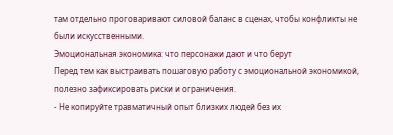там отдельно проговаривают силовой баланс в сценах, чтобы конфликты не были искусственными.
Эмоциональная экономика: что персонажи дают и что берут
Перед тем как выстраивать пошаговую работу с эмоциональной экономикой, полезно зафиксировать риски и ограничения.
- Не копируйте травматичный опыт близких людей без их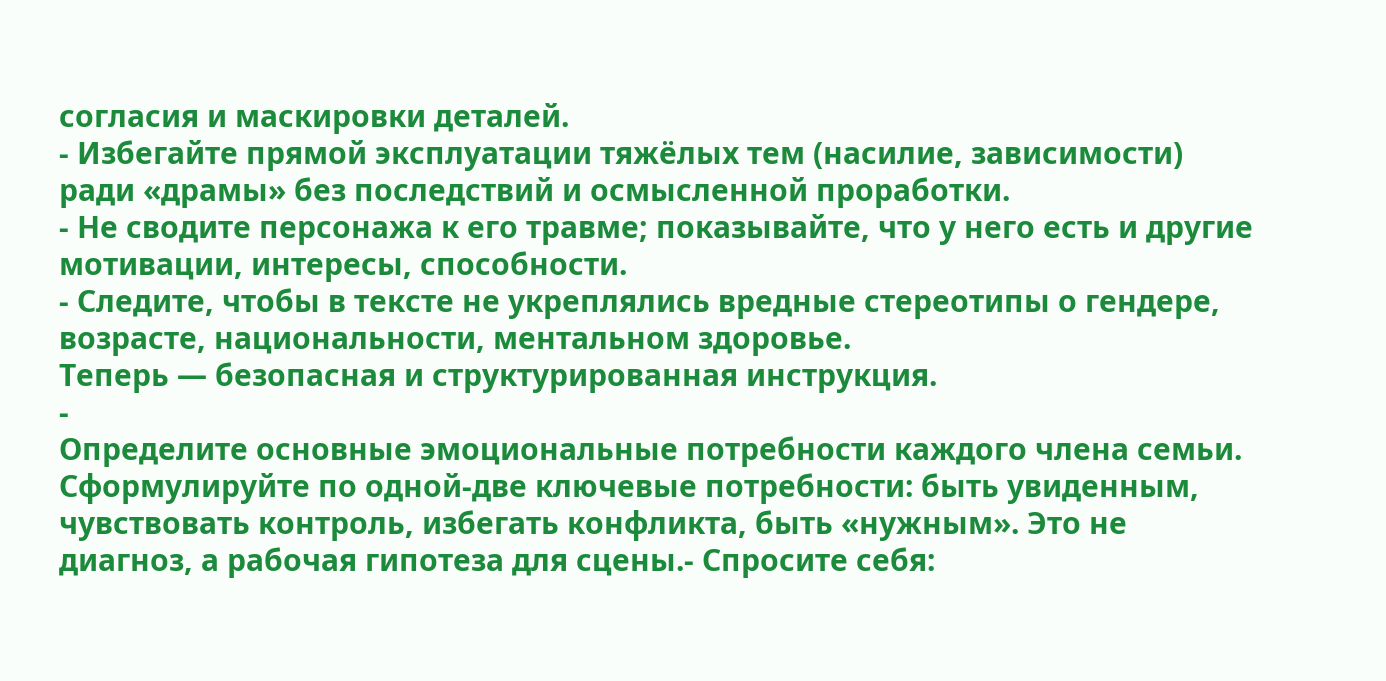согласия и маскировки деталей.
- Избегайте прямой эксплуатации тяжёлых тем (насилие, зависимости) ради «драмы» без последствий и осмысленной проработки.
- Не сводите персонажа к его травме; показывайте, что у него есть и другие мотивации, интересы, способности.
- Следите, чтобы в тексте не укреплялись вредные стереотипы о гендере, возрасте, национальности, ментальном здоровье.
Теперь — безопасная и структурированная инструкция.
-
Определите основные эмоциональные потребности каждого члена семьи.
Сформулируйте по одной-две ключевые потребности: быть увиденным, чувствовать контроль, избегать конфликта, быть «нужным». Это не диагноз, а рабочая гипотеза для сцены.- Спросите себя: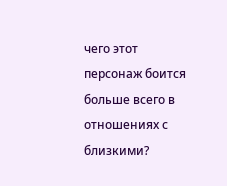чего этот персонаж боится больше всего в отношениях с близкими?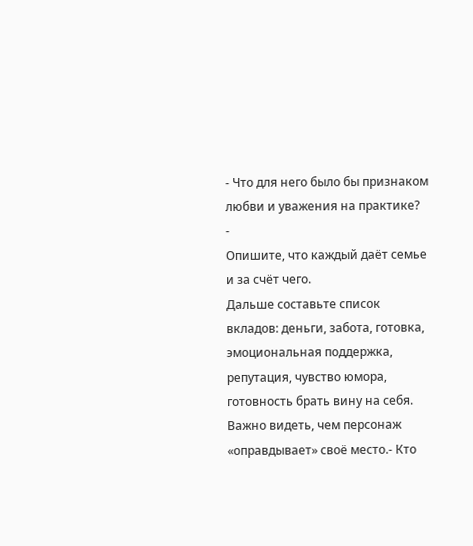- Что для него было бы признаком любви и уважения на практике?
-
Опишите, что каждый даёт семье и за счёт чего.
Дальше составьте список вкладов: деньги, забота, готовка, эмоциональная поддержка, репутация, чувство юмора, готовность брать вину на себя. Важно видеть, чем персонаж «оправдывает» своё место.- Кто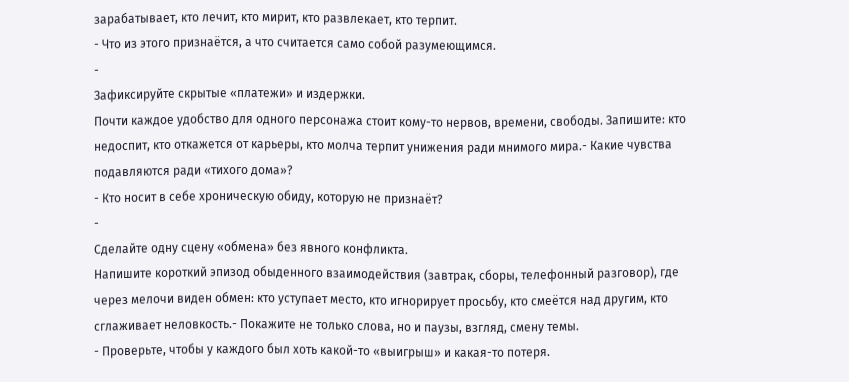зарабатывает, кто лечит, кто мирит, кто развлекает, кто терпит.
- Что из этого признаётся, а что считается само собой разумеющимся.
-
Зафиксируйте скрытые «платежи» и издержки.
Почти каждое удобство для одного персонажа стоит кому-то нервов, времени, свободы. Запишите: кто недоспит, кто откажется от карьеры, кто молча терпит унижения ради мнимого мира.- Какие чувства подавляются ради «тихого дома»?
- Кто носит в себе хроническую обиду, которую не признаёт?
-
Сделайте одну сцену «обмена» без явного конфликта.
Напишите короткий эпизод обыденного взаимодействия (завтрак, сборы, телефонный разговор), где через мелочи виден обмен: кто уступает место, кто игнорирует просьбу, кто смеётся над другим, кто сглаживает неловкость.- Покажите не только слова, но и паузы, взгляд, смену темы.
- Проверьте, чтобы у каждого был хоть какой-то «выигрыш» и какая-то потеря.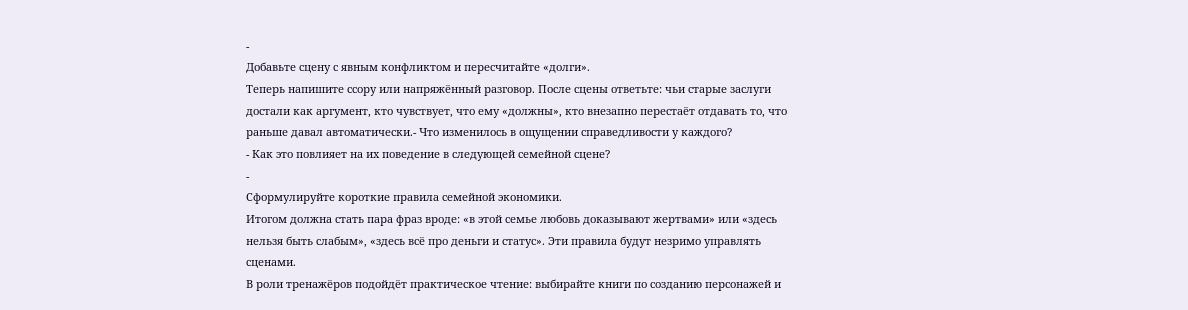-
Добавьте сцену с явным конфликтом и пересчитайте «долги».
Теперь напишите ссору или напряжённый разговор. После сцены ответьте: чьи старые заслуги достали как аргумент, кто чувствует, что ему «должны», кто внезапно перестаёт отдавать то, что раньше давал автоматически.- Что изменилось в ощущении справедливости у каждого?
- Как это повлияет на их поведение в следующей семейной сцене?
-
Сформулируйте короткие правила семейной экономики.
Итогом должна стать пара фраз вроде: «в этой семье любовь доказывают жертвами» или «здесь нельзя быть слабым», «здесь всё про деньги и статус». Эти правила будут незримо управлять сценами.
В роли тренажёров подойдёт практическое чтение: выбирайте книги по созданию персонажей и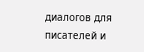диалогов для писателей и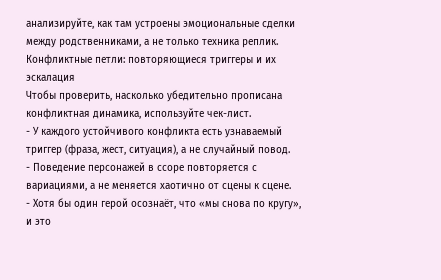анализируйте, как там устроены эмоциональные сделки между родственниками, а не только техника реплик.
Конфликтные петли: повторяющиеся триггеры и их эскалация
Чтобы проверить, насколько убедительно прописана конфликтная динамика, используйте чек-лист.
- У каждого устойчивого конфликта есть узнаваемый триггер (фраза, жест, ситуация), а не случайный повод.
- Поведение персонажей в ссоре повторяется с вариациями, а не меняется хаотично от сцены к сцене.
- Хотя бы один герой осознаёт, что «мы снова по кругу», и это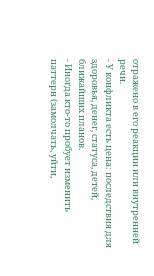отражено в его реакции или внутренней речи.
- У конфликта есть цена: последствия для здоровья, денег, статуса, детей, ближайших планов.
- Иногда кто-то пробует изменить паттерн (замолчать, уйти,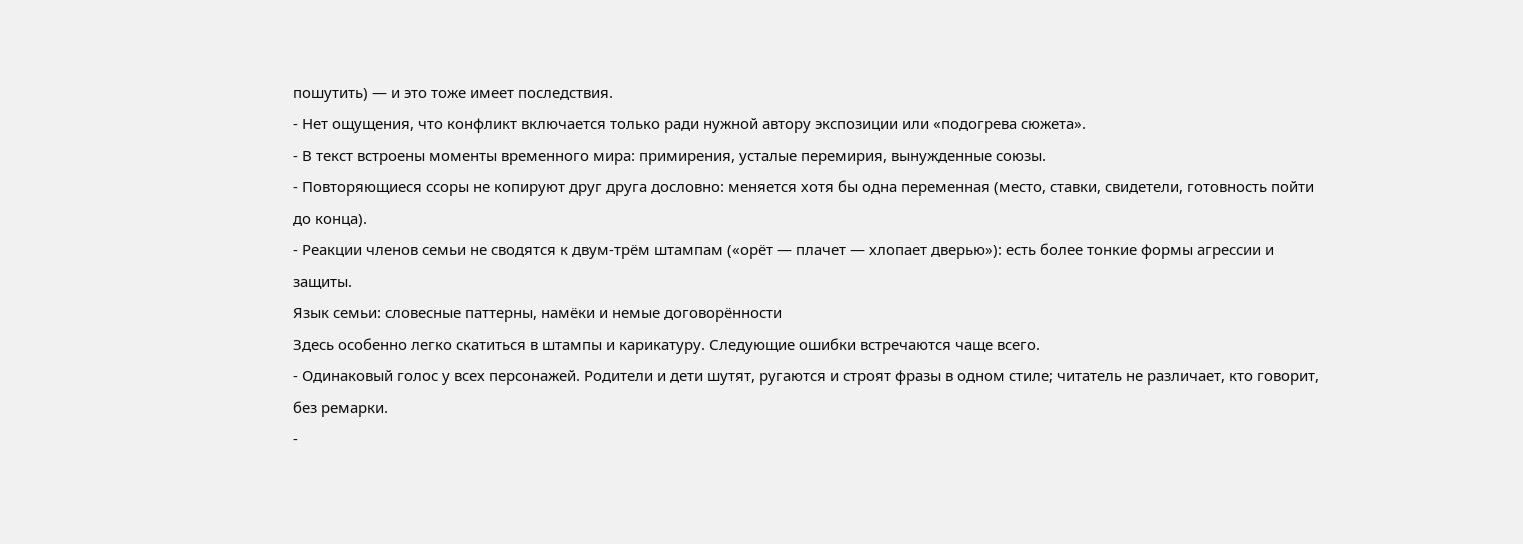пошутить) — и это тоже имеет последствия.
- Нет ощущения, что конфликт включается только ради нужной автору экспозиции или «подогрева сюжета».
- В текст встроены моменты временного мира: примирения, усталые перемирия, вынужденные союзы.
- Повторяющиеся ссоры не копируют друг друга дословно: меняется хотя бы одна переменная (место, ставки, свидетели, готовность пойти до конца).
- Реакции членов семьи не сводятся к двум-трём штампам («орёт — плачет — хлопает дверью»): есть более тонкие формы агрессии и защиты.
Язык семьи: словесные паттерны, намёки и немые договорённости
Здесь особенно легко скатиться в штампы и карикатуру. Следующие ошибки встречаются чаще всего.
- Одинаковый голос у всех персонажей. Родители и дети шутят, ругаются и строят фразы в одном стиле; читатель не различает, кто говорит, без ремарки.
-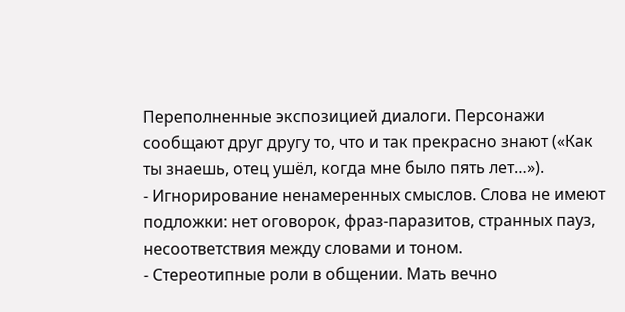Переполненные экспозицией диалоги. Персонажи сообщают друг другу то, что и так прекрасно знают («Как ты знаешь, отец ушёл, когда мне было пять лет…»).
- Игнорирование ненамеренных смыслов. Слова не имеют подложки: нет оговорок, фраз-паразитов, странных пауз, несоответствия между словами и тоном.
- Стереотипные роли в общении. Мать вечно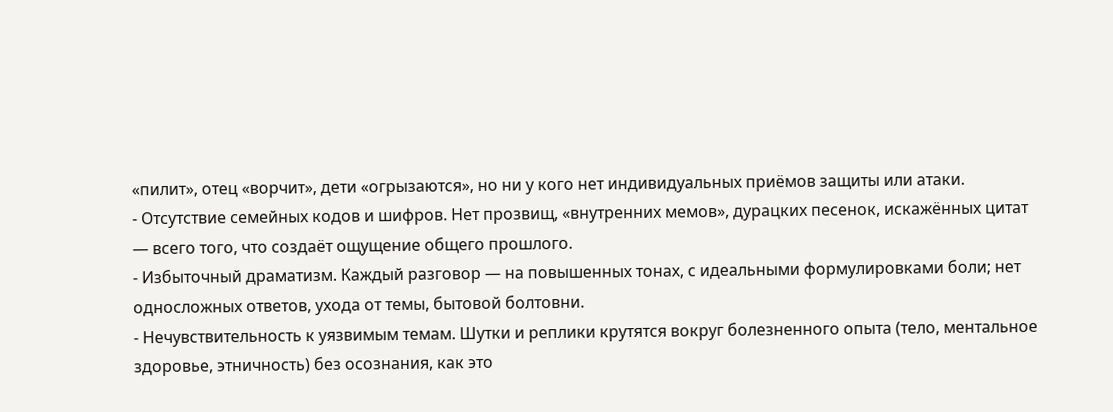«пилит», отец «ворчит», дети «огрызаются», но ни у кого нет индивидуальных приёмов защиты или атаки.
- Отсутствие семейных кодов и шифров. Нет прозвищ, «внутренних мемов», дурацких песенок, искажённых цитат — всего того, что создаёт ощущение общего прошлого.
- Избыточный драматизм. Каждый разговор — на повышенных тонах, с идеальными формулировками боли; нет односложных ответов, ухода от темы, бытовой болтовни.
- Нечувствительность к уязвимым темам. Шутки и реплики крутятся вокруг болезненного опыта (тело, ментальное здоровье, этничность) без осознания, как это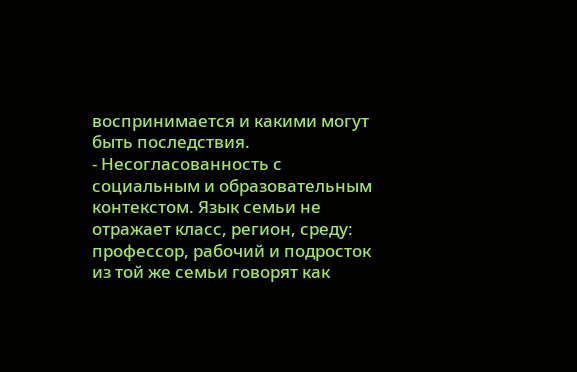воспринимается и какими могут быть последствия.
- Несогласованность с социальным и образовательным контекстом. Язык семьи не отражает класс, регион, среду: профессор, рабочий и подросток из той же семьи говорят как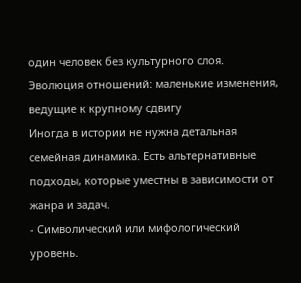один человек без культурного слоя.
Эволюция отношений: маленькие изменения, ведущие к крупному сдвигу
Иногда в истории не нужна детальная семейная динамика. Есть альтернативные подходы, которые уместны в зависимости от жанра и задач.
- Символический или мифологический уровень.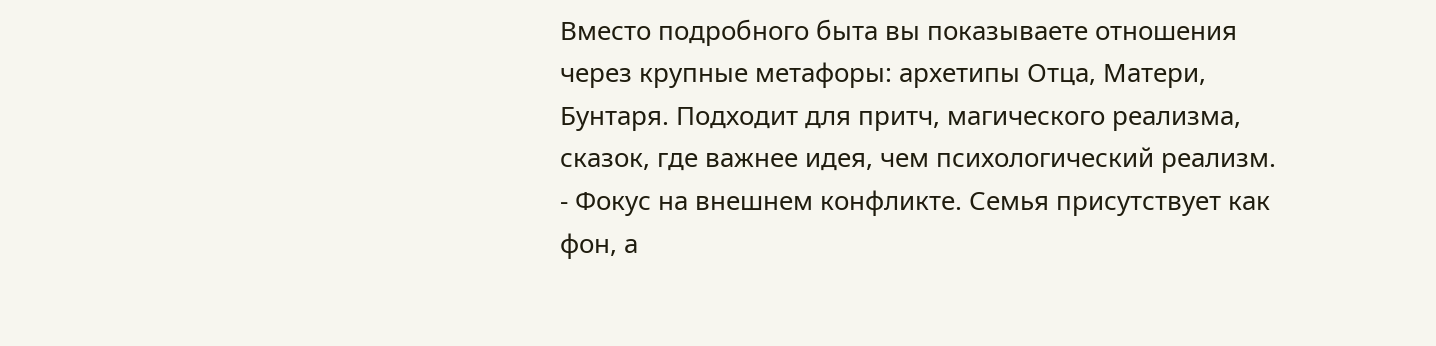Вместо подробного быта вы показываете отношения через крупные метафоры: архетипы Отца, Матери, Бунтаря. Подходит для притч, магического реализма, сказок, где важнее идея, чем психологический реализм.
- Фокус на внешнем конфликте. Семья присутствует как фон, а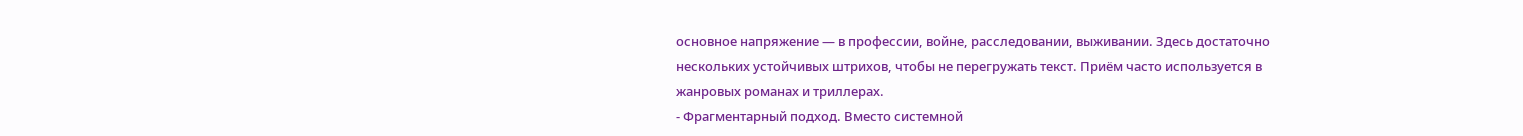основное напряжение — в профессии, войне, расследовании, выживании. Здесь достаточно нескольких устойчивых штрихов, чтобы не перегружать текст. Приём часто используется в жанровых романах и триллерах.
- Фрагментарный подход. Вместо системной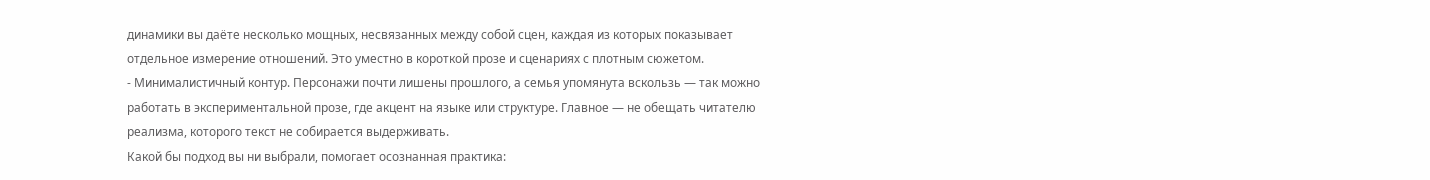динамики вы даёте несколько мощных, несвязанных между собой сцен, каждая из которых показывает отдельное измерение отношений. Это уместно в короткой прозе и сценариях с плотным сюжетом.
- Минималистичный контур. Персонажи почти лишены прошлого, а семья упомянута вскользь — так можно работать в экспериментальной прозе, где акцент на языке или структуре. Главное — не обещать читателю реализма, которого текст не собирается выдерживать.
Какой бы подход вы ни выбрали, помогает осознанная практика: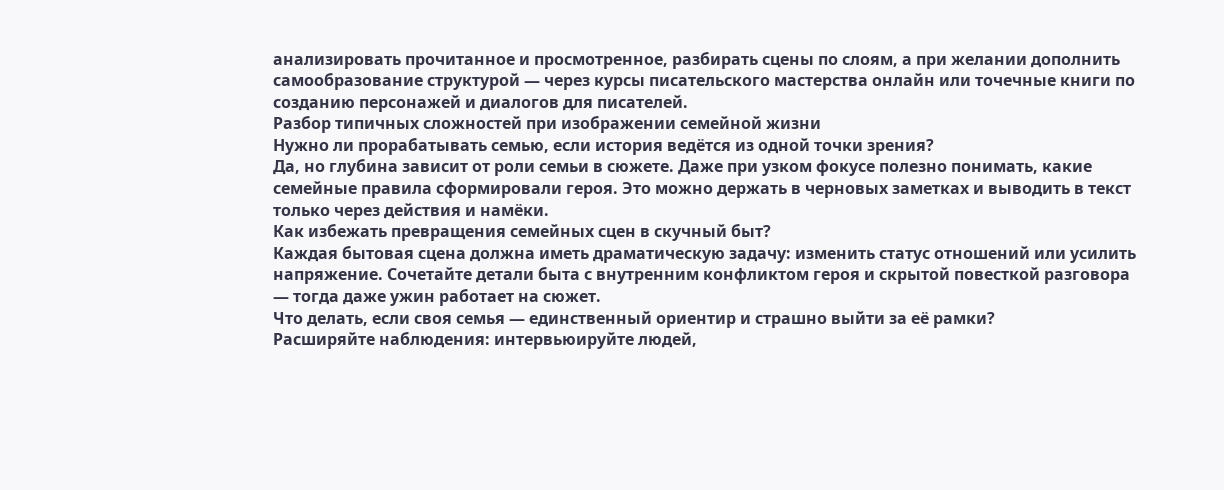анализировать прочитанное и просмотренное, разбирать сцены по слоям, а при желании дополнить самообразование структурой — через курсы писательского мастерства онлайн или точечные книги по созданию персонажей и диалогов для писателей.
Разбор типичных сложностей при изображении семейной жизни
Нужно ли прорабатывать семью, если история ведётся из одной точки зрения?
Да, но глубина зависит от роли семьи в сюжете. Даже при узком фокусе полезно понимать, какие семейные правила сформировали героя. Это можно держать в черновых заметках и выводить в текст только через действия и намёки.
Как избежать превращения семейных сцен в скучный быт?
Каждая бытовая сцена должна иметь драматическую задачу: изменить статус отношений или усилить напряжение. Сочетайте детали быта с внутренним конфликтом героя и скрытой повесткой разговора — тогда даже ужин работает на сюжет.
Что делать, если своя семья — единственный ориентир и страшно выйти за её рамки?
Расширяйте наблюдения: интервьюируйте людей,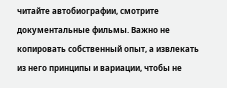читайте автобиографии, смотрите документальные фильмы. Важно не копировать собственный опыт, а извлекать из него принципы и вариации, чтобы не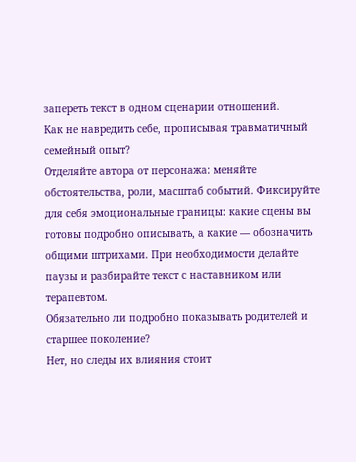запереть текст в одном сценарии отношений.
Как не навредить себе, прописывая травматичный семейный опыт?
Отделяйте автора от персонажа: меняйте обстоятельства, роли, масштаб событий. Фиксируйте для себя эмоциональные границы: какие сцены вы готовы подробно описывать, а какие — обозначить общими штрихами. При необходимости делайте паузы и разбирайте текст с наставником или терапевтом.
Обязательно ли подробно показывать родителей и старшее поколение?
Нет, но следы их влияния стоит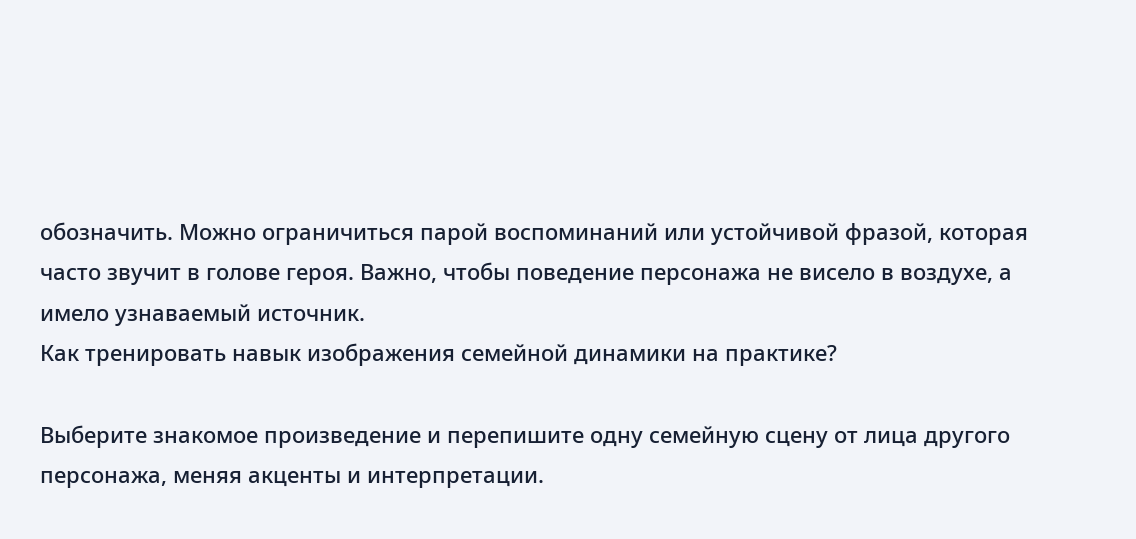обозначить. Можно ограничиться парой воспоминаний или устойчивой фразой, которая часто звучит в голове героя. Важно, чтобы поведение персонажа не висело в воздухе, а имело узнаваемый источник.
Как тренировать навык изображения семейной динамики на практике?

Выберите знакомое произведение и перепишите одну семейную сцену от лица другого персонажа, меняя акценты и интерпретации.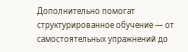Дополнительно помогат структурированное обучение — от самостоятельных упражнений до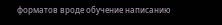форматов вроде обучение написанию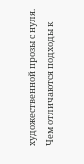художественной прозы с нуля.
Чем отличаются подходы к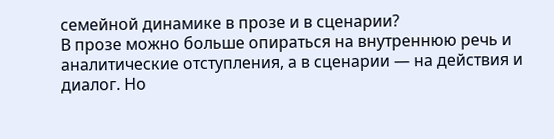семейной динамике в прозе и в сценарии?
В прозе можно больше опираться на внутреннюю речь и аналитические отступления, а в сценарии — на действия и диалог. Но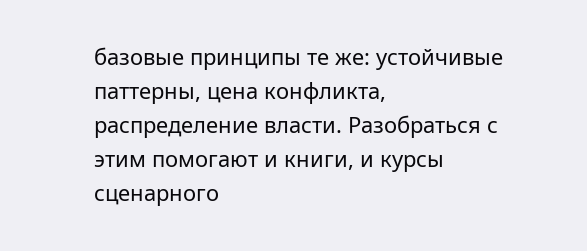базовые принципы те же: устойчивые паттерны, цена конфликта, распределение власти. Разобраться с этим помогают и книги, и курсы сценарного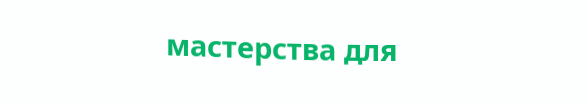мастерства для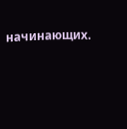начинающих.